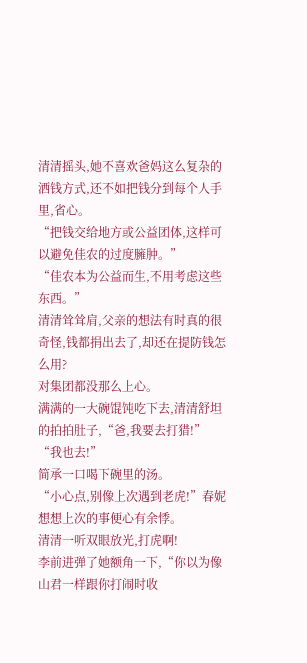清清摇头,她不喜欢爸妈这么复杂的洒钱方式,还不如把钱分到每个人手里,省心。
“把钱交给地方或公益团体,这样可以避免佳农的过度臃肿。”
“佳农本为公益而生,不用考虑这些东西。”
清清耸耸肩,父亲的想法有时真的很奇怪,钱都捐出去了,却还在提防钱怎么用?
对集团都没那么上心。
满满的一大碗馄饨吃下去,清清舒坦的拍拍肚子,“爸,我要去打猎!”
“我也去!”
简承一口喝下碗里的汤。
“小心点,别像上次遇到老虎!”春妮想想上次的事便心有余悸。
清清一听双眼放光,打虎啊!
李前进弹了她额角一下,“你以为像山君一样跟你打闹时收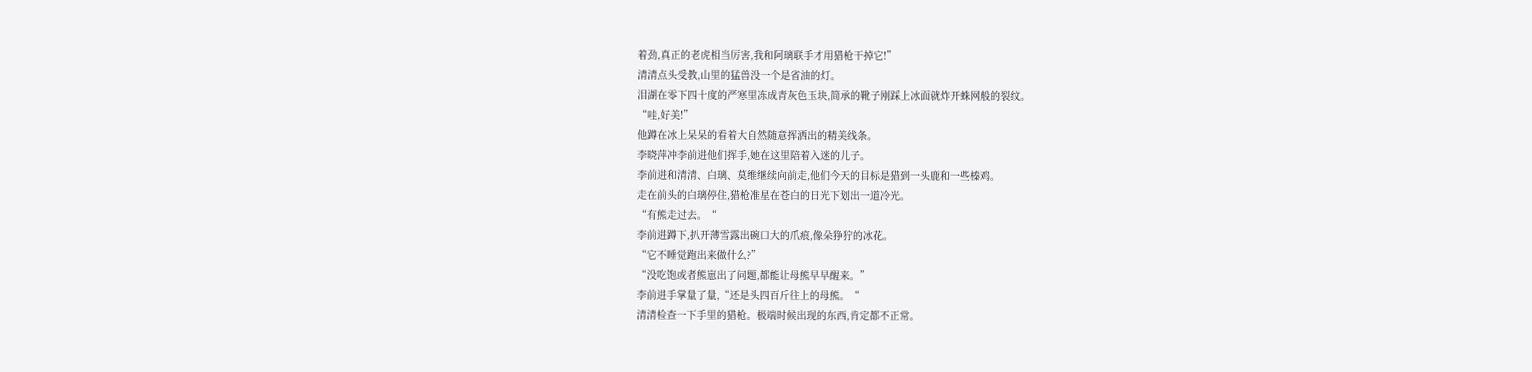着劲,真正的老虎相当厉害,我和阿璃联手才用猎枪干掉它!”
清清点头受教,山里的猛兽没一个是省油的灯。
泪湖在零下四十度的严寒里冻成青灰色玉块,简承的靴子刚踩上冰面就炸开蛛网般的裂纹。
“哇,好美!”
他蹲在冰上呆呆的看着大自然随意挥洒出的精美线条。
李晓萍冲李前进他们挥手,她在这里陪着入迷的儿子。
李前进和清清、白璃、莫维继续向前走,他们今天的目标是猎到一头鹿和一些榛鸡。
走在前头的白璃停住,猎枪准星在苍白的日光下划出一道冷光。
“有熊走过去。“
李前进蹲下,扒开薄雪露出碗口大的爪痕,像朵狰狞的冰花。
“它不睡觉跑出来做什么?”
“没吃饱或者熊崽出了问题,都能让母熊早早醒来。”
李前进手掌量了量,“还是头四百斤往上的母熊。“
清清检查一下手里的猎枪。极端时候出现的东西,肯定都不正常。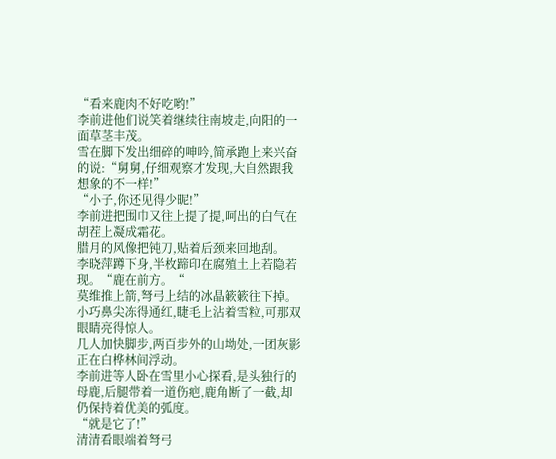“看来鹿肉不好吃哟!”
李前进他们说笑着继续往南坡走,向阳的一面草茎丰茂。
雪在脚下发出细碎的呻吟,简承跑上来兴奋的说:“舅舅,仔细观察才发现,大自然跟我想象的不一样!”
“小子,你还见得少昵!”
李前进把围巾又往上提了提,呵出的白气在胡茬上凝成霜花。
腊月的风像把钝刀,贴着后颈来回地刮。
李晓萍蹲下身,半枚蹄印在腐殖土上若隐若现。“鹿在前方。“
莫维推上箭,弩弓上结的冰晶簌簌往下掉。小巧鼻尖冻得通红,睫毛上沾着雪粒,可那双眼睛亮得惊人。
几人加快脚步,两百步外的山坳处,一团灰影正在白桦林间浮动。
李前进等人卧在雪里小心探看,是头独行的母鹿,后腿带着一道伤疤,鹿角断了一截,却仍保持着优美的弧度。
“就是它了!”
清清看眼端着弩弓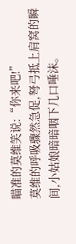瞄准的莫维笑说:“你来吧!”
莫维的呼吸骤然急促,弩弓抵上肩窝的瞬间,小姑娘暗暗咽下几口唾沫。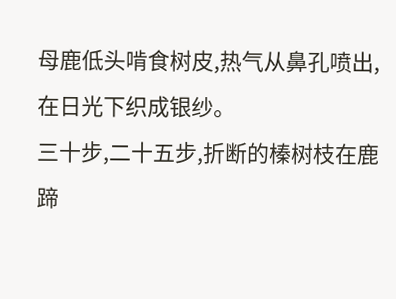母鹿低头啃食树皮,热气从鼻孔喷出,在日光下织成银纱。
三十步,二十五步,折断的榛树枝在鹿蹄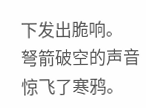下发出脆响。
弩箭破空的声音惊飞了寒鸦。